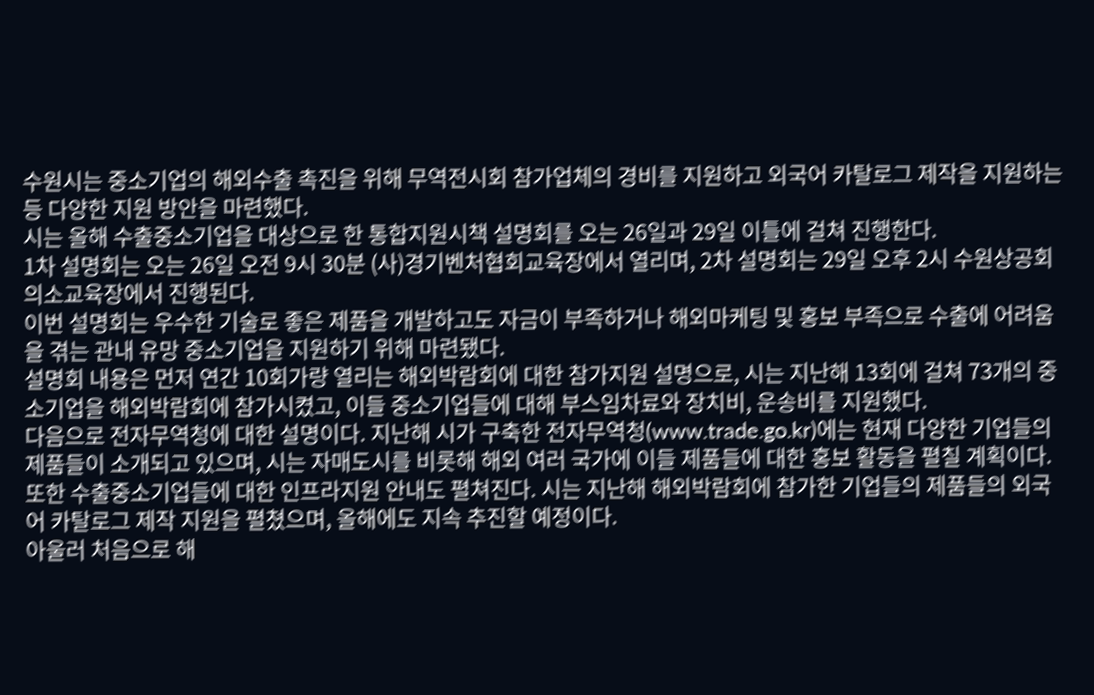수원시는 중소기업의 해외수출 촉진을 위해 무역전시회 참가업체의 경비를 지원하고 외국어 카탈로그 제작을 지원하는 등 다양한 지원 방안을 마련했다.
시는 올해 수출중소기업을 대상으로 한 통합지원시책 설명회를 오는 26일과 29일 이틀에 걸쳐 진행한다.
1차 설명회는 오는 26일 오전 9시 30분 (사)경기벤처협회교육장에서 열리며, 2차 설명회는 29일 오후 2시 수원상공회의소교육장에서 진행된다.
이번 설명회는 우수한 기술로 좋은 제품을 개발하고도 자금이 부족하거나 해외마케팅 및 홍보 부족으로 수출에 어려움을 겪는 관내 유망 중소기업을 지원하기 위해 마련됐다.
설명회 내용은 먼저 연간 10회가량 열리는 해외박람회에 대한 참가지원 설명으로, 시는 지난해 13회에 걸쳐 73개의 중소기업을 해외박람회에 참가시켰고, 이들 중소기업들에 대해 부스임차료와 장치비, 운송비를 지원했다.
다음으로 전자무역청에 대한 설명이다. 지난해 시가 구축한 전자무역청(www.trade.go.kr)에는 현재 다양한 기업들의 제품들이 소개되고 있으며, 시는 자매도시를 비롯해 해외 여러 국가에 이들 제품들에 대한 홍보 활동을 펼칠 계획이다.
또한 수출중소기업들에 대한 인프라지원 안내도 펼쳐진다. 시는 지난해 해외박람회에 참가한 기업들의 제품들의 외국어 카탈로그 제작 지원을 펼쳤으며, 올해에도 지속 추진할 예정이다.
아울러 처음으로 해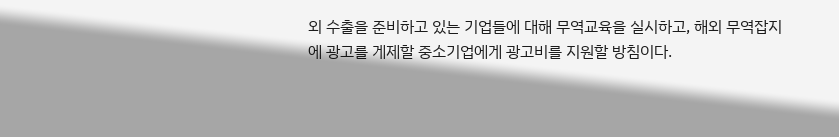외 수출을 준비하고 있는 기업들에 대해 무역교육을 실시하고, 해외 무역잡지에 광고를 게제할 중소기업에게 광고비를 지원할 방침이다.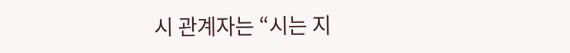시 관계자는 “시는 지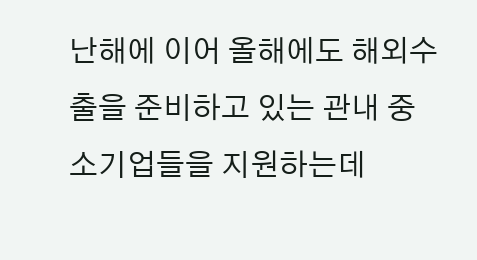난해에 이어 올해에도 해외수출을 준비하고 있는 관내 중소기업들을 지원하는데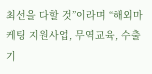최선을 다할 것”이라며 “해외마케팅 지원사업, 무역교육, 수출기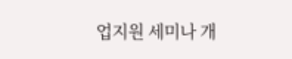업지원 세미나 개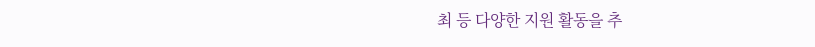최 등 다양한 지원 활동을 추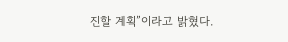진할 계획”이라고 밝혔다.